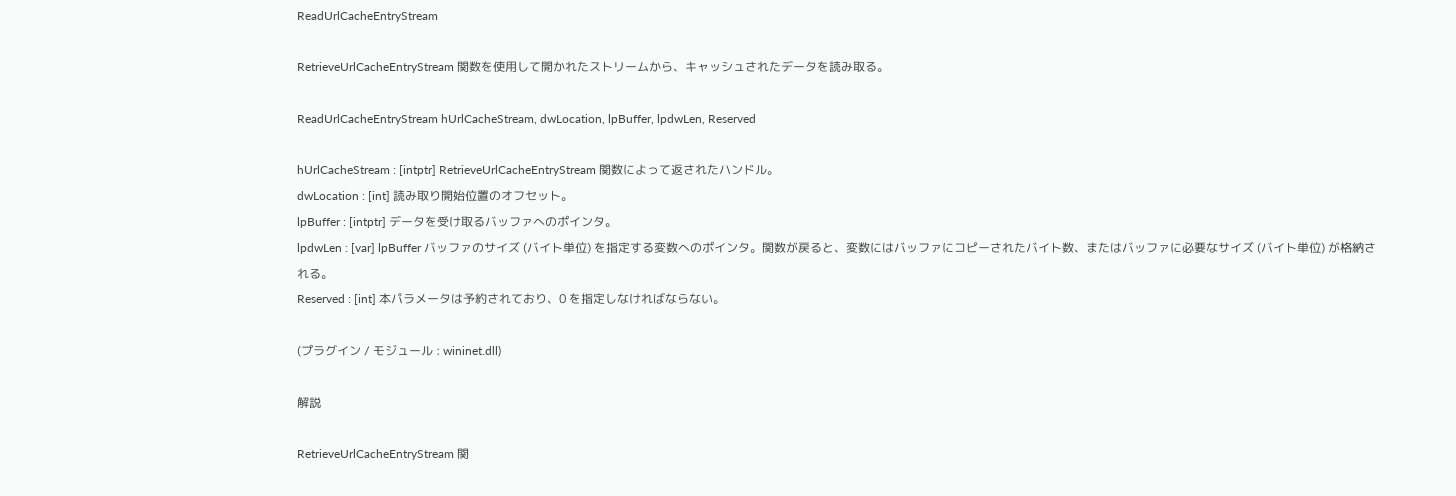ReadUrlCacheEntryStream

RetrieveUrlCacheEntryStream 関数を使用して開かれたストリームから、キャッシュされたデータを読み取る。

ReadUrlCacheEntryStream hUrlCacheStream, dwLocation, lpBuffer, lpdwLen, Reserved

hUrlCacheStream : [intptr] RetrieveUrlCacheEntryStream 関数によって返されたハンドル。
dwLocation : [int] 読み取り開始位置のオフセット。
lpBuffer : [intptr] データを受け取るバッファへのポインタ。
lpdwLen : [var] lpBuffer バッファのサイズ (バイト単位) を指定する変数へのポインタ。関数が戻ると、変数にはバッファにコピーされたバイト数、またはバッファに必要なサイズ (バイト単位) が格納される。
Reserved : [int] 本パラメータは予約されており、0 を指定しなければならない。

(プラグイン / モジュール : wininet.dll)

解説

RetrieveUrlCacheEntryStream 関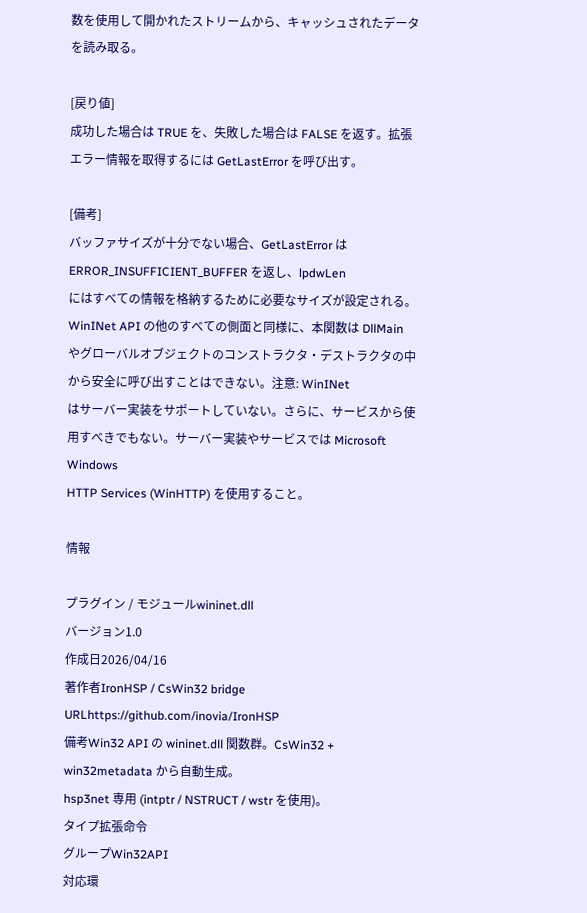数を使用して開かれたストリームから、キャッシュされたデータを読み取る。

[戻り値]
成功した場合は TRUE を、失敗した場合は FALSE を返す。拡張エラー情報を取得するには GetLastError を呼び出す。

[備考]
バッファサイズが十分でない場合、GetLastError は ERROR_INSUFFICIENT_BUFFER を返し、lpdwLen
にはすべての情報を格納するために必要なサイズが設定される。WinINet API の他のすべての側面と同様に、本関数は DllMain
やグローバルオブジェクトのコンストラクタ・デストラクタの中から安全に呼び出すことはできない。注意: WinINet
はサーバー実装をサポートしていない。さらに、サービスから使用すべきでもない。サーバー実装やサービスでは Microsoft Windows
HTTP Services (WinHTTP) を使用すること。

情報

プラグイン / モジュールwininet.dll
バージョン1.0
作成日2026/04/16
著作者IronHSP / CsWin32 bridge
URLhttps://github.com/inovia/IronHSP
備考Win32 API の wininet.dll 関数群。CsWin32 + win32metadata から自動生成。
hsp3net 専用 (intptr / NSTRUCT / wstr を使用)。
タイプ拡張命令
グループWin32API
対応環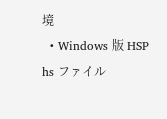境
  • Windows 版 HSP
hs ファイル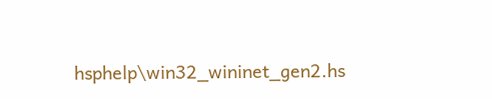hsphelp\win32_wininet_gen2.hs